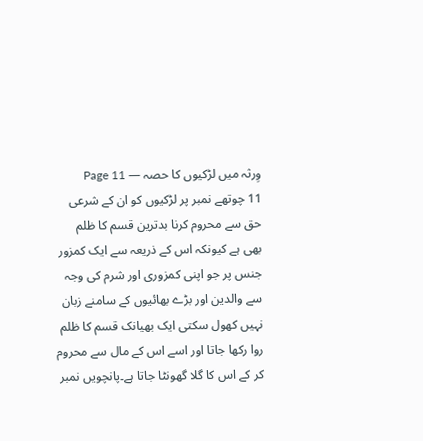وِرثہ میں لڑکیوں کا حصہ — Page 11
11 چوتھے نمبر پر لڑکیوں کو ان کے شرعی حق سے محروم کرنا بدترین قسم کا ظلم بھی ہے کیونکہ اس کے ذریعہ سے ایک کمزور جنس پر جو اپنی کمزوری اور شرم کی وجہ سے والدین اور بڑے بھائیوں کے سامنے زبان نہیں کھول سکتی ایک بھیانک قسم کا ظلم روا رکھا جاتا اور اسے اس کے مال سے محروم کر کے اس کا گلا گھونٹا جاتا ہے۔پانچویں نمبر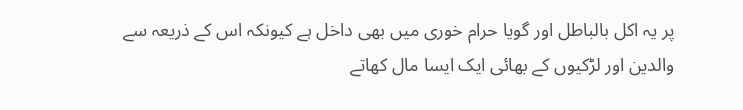پر یہ اکل بالباطل اور گویا حرام خوری میں بھی داخل ہے کیونکہ اس کے ذریعہ سے والدین اور لڑکیوں کے بھائی ایک ایسا مال کھاتے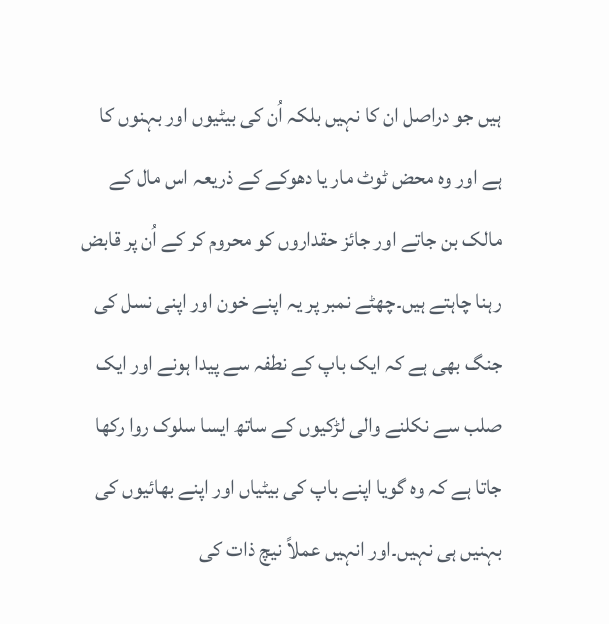ہیں جو دراصل ان کا نہیں بلکہ اُن کی بیٹیوں اور بہنوں کا ہے اور وہ محض ٹوٹ مار یا دھوکے کے ذریعہ اس مال کے مالک بن جاتے اور جائز حقداروں کو محروم کر کے اُن پر قابض رہنا چاہتے ہیں۔چھٹے نمبر پر یہ اپنے خون اور اپنی نسل کی جنگ بھی ہے کہ ایک باپ کے نطفہ سے پیدا ہونے اور ایک صلب سے نکلنے والی لڑکیوں کے ساتھ ایسا سلوک روا رکھا جاتا ہے کہ وہ گویا اپنے باپ کی بیٹیاں اور اپنے بھائیوں کی بہنیں ہی نہیں۔اور انہیں عملاً نیچ ذات کی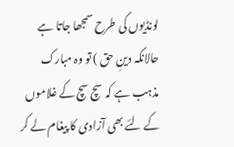لونڈیوں کی طرح سمجھا جاتا ہے حالانکہ دینِ حق ) تو وہ مبارک مذہب ہے کہ سچ سچ کے غلاموں کے لئے بھی آزادی کا پیغام لے کر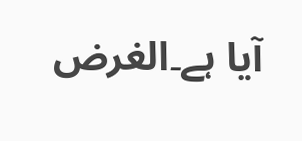آیا ہے۔الغرض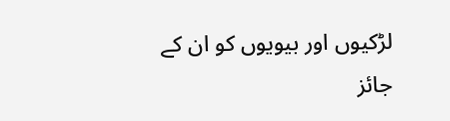لڑکیوں اور بیویوں کو ان کے جائز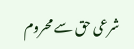شرعی حق سے محروم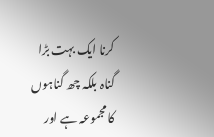کرنا ایک بہت بڑا گناہ بلکہ چھ گناہوں کا مجموعہ ہے اور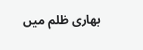بھاری ظلم میں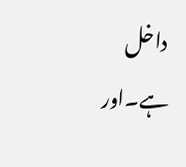داخل ہے۔اور